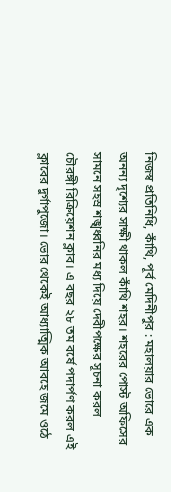নিজস্ব প্রতিনিধি, কাঁথি, পূর্ব মেদিনীপুর : মহালয়ার ভোরে এক অনন্য দৃশ্যের সাক্ষী থাকল কাঁথি শহর। শহরের পোস্ট অফিসের সামনে সহস্র শঙ্খধ্বনির মধ্য দিয়ে দেবীপক্ষের সূচনা করল চৌরঙ্গী রিক্রিয়েশন ক্লাব। এ বছর ২৮ তম বর্ষে পদার্পণ করল এই ক্লাবের দুর্গাপুজো। ভোর থেকেই আধ্যাত্মিক আবহে জমে ওঠে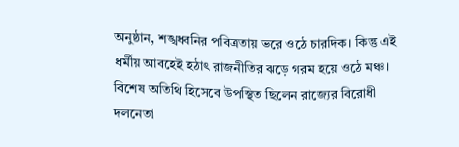অনুষ্ঠান, শঙ্খধ্বনির পবিত্রতায় ভরে ওঠে চারদিক। কিন্তু এই ধর্মীয় আবহেই হঠাৎ রাজনীতির ঝড়ে গরম হয়ে ওঠে মঞ্চ।
বিশেষ অতিথি হিসেবে উপস্থিত ছিলেন রাজ্যের বিরোধী দলনেতা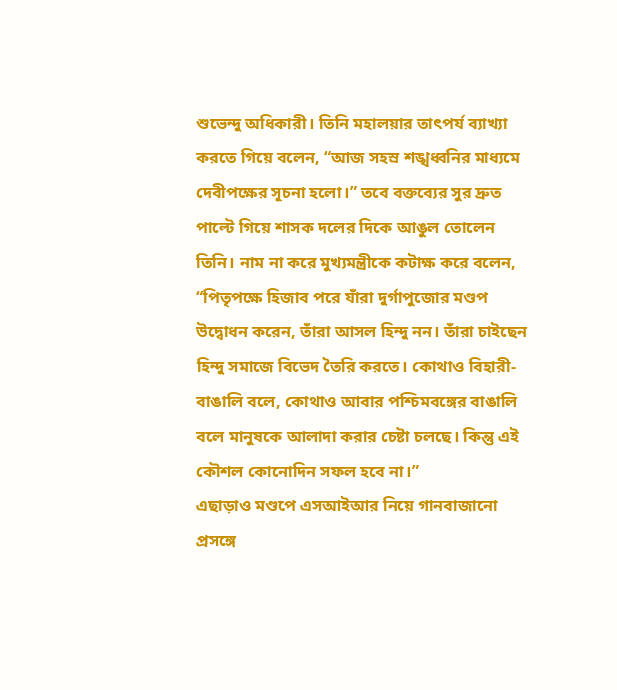শুভেন্দু অধিকারী। তিনি মহালয়ার তাৎপর্য ব্যাখ্যা করতে গিয়ে বলেন, “আজ সহস্র শঙ্খধ্বনির মাধ্যমে দেবীপক্ষের সূচনা হলো।” তবে বক্তব্যের সুর দ্রুত পাল্টে গিয়ে শাসক দলের দিকে আঙুল তোলেন তিনি। নাম না করে মুখ্যমন্ত্রীকে কটাক্ষ করে বলেন, “পিতৃপক্ষে হিজাব পরে যাঁরা দুর্গাপুজোর মণ্ডপ উদ্বোধন করেন, তাঁরা আসল হিন্দু নন। তাঁরা চাইছেন হিন্দু সমাজে বিভেদ তৈরি করতে। কোথাও বিহারী-বাঙালি বলে, কোথাও আবার পশ্চিমবঙ্গের বাঙালি বলে মানুষকে আলাদা করার চেষ্টা চলছে। কিন্তু এই কৌশল কোনোদিন সফল হবে না।”
এছাড়াও মণ্ডপে এসআইআর নিয়ে গানবাজানো প্রসঙ্গে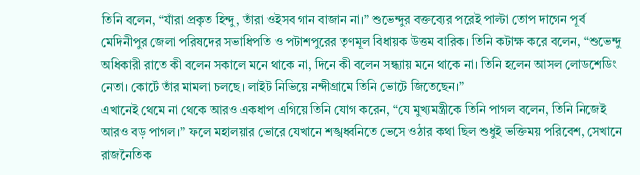তিনি বলেন, “যাঁরা প্রকৃত হিন্দু, তাঁরা ওইসব গান বাজান না।” শুভেন্দুর বক্তব্যের পরেই পাল্টা তোপ দাগেন পূর্ব মেদিনীপুর জেলা পরিষদের সভাধিপতি ও পটাশপুরের তৃণমূল বিধায়ক উত্তম বারিক। তিনি কটাক্ষ করে বলেন, “শুভেন্দু অধিকারী রাতে কী বলেন সকালে মনে থাকে না, দিনে কী বলেন সন্ধ্যায় মনে থাকে না। তিনি হলেন আসল লোডশেডিং নেতা। কোর্টে তাঁর মামলা চলছে। লাইট নিভিয়ে নন্দীগ্রামে তিনি ভোটে জিতেছেন।”
এখানেই থেমে না থেকে আরও একধাপ এগিয়ে তিনি যোগ করেন, “যে মুখ্যমন্ত্রীকে তিনি পাগল বলেন, তিনি নিজেই আরও বড় পাগল।” ফলে মহালয়ার ভোরে যেখানে শঙ্খধ্বনিতে ভেসে ওঠার কথা ছিল শুধুই ভক্তিময় পরিবেশ, সেখানে রাজনৈতিক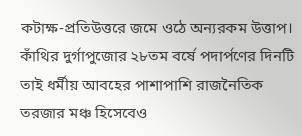কটাক্ষ-প্রতিউত্তরে জমে ওঠে অন্যরকম উত্তাপ। কাঁথির দুর্গাপুজোর ২৮তম বর্ষে পদার্পণের দিনটি তাই ধর্মীয় আবহের পাশাপাশি রাজনৈতিক তরজার মঞ্চ হিসেবেও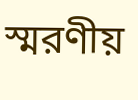স্মরণীয়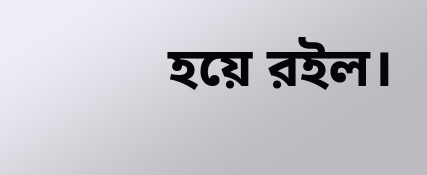হয়ে রইল।